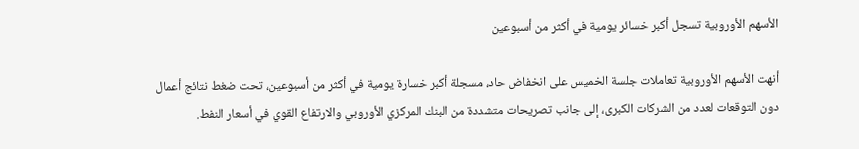الأسهم الأوروبية تسجل أكبر خسائر يومية في أكثر من أسبوعين

أنهت الأسهم الأوروبية تعاملات جلسة الخميس على انخفاض حاد، مسجلة أكبر خسارة يومية في أكثر من أسبوعين، تحت ضغط نتائج أعمال دون التوقعات لعدد من الشركات الكبرى، إلى جانب تصريحات متشددة من البنك المركزي الأوروبي والارتفاع القوي في أسعار النفط.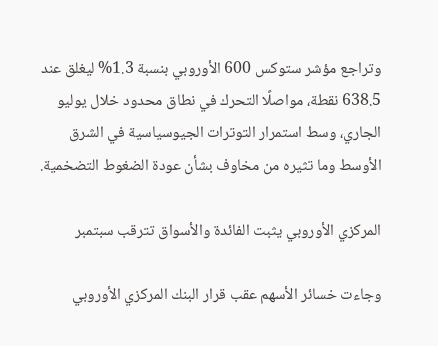وتراجع مؤشر ستوكس 600 الأوروبي بنسبة 1.3% ليغلق عند 638.5 نقطة، مواصلًا التحرك في نطاق محدود خلال يوليو الجاري، وسط استمرار التوترات الجيوسياسية في الشرق الأوسط وما تثيره من مخاوف بشأن عودة الضغوط التضخمية.

المركزي الأوروبي يثبت الفائدة والأسواق تترقب سبتمبر

وجاءت خسائر الأسهم عقب قرار البنك المركزي الأوروبي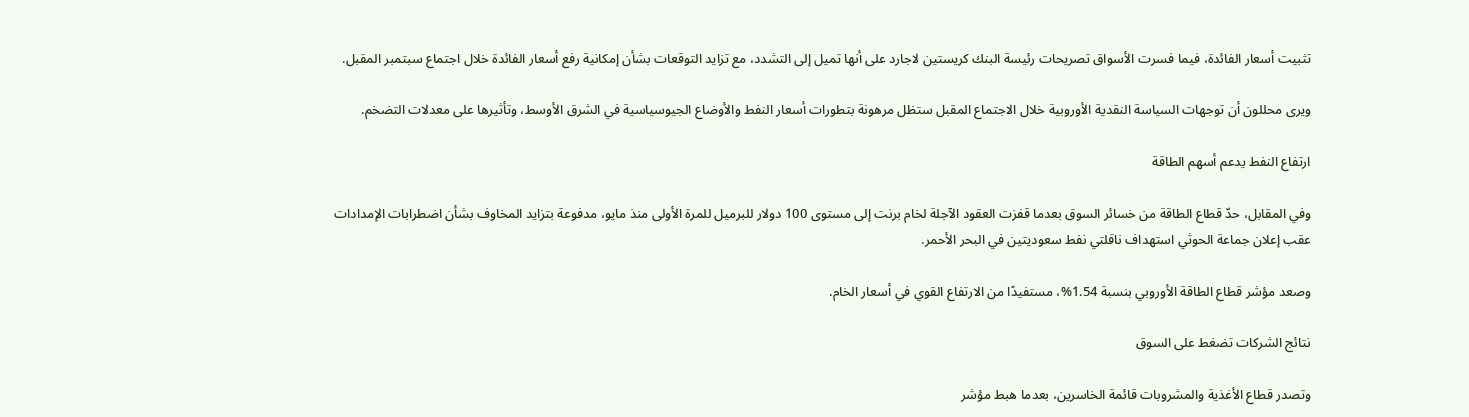تثبيت أسعار الفائدة، فيما فسرت الأسواق تصريحات رئيسة البنك كريستين لاجارد على أنها تميل إلى التشدد، مع تزايد التوقعات بشأن إمكانية رفع أسعار الفائدة خلال اجتماع سبتمبر المقبل.

ويرى محللون أن توجهات السياسة النقدية الأوروبية خلال الاجتماع المقبل ستظل مرهونة بتطورات أسعار النفط والأوضاع الجيوسياسية في الشرق الأوسط، وتأثيرها على معدلات التضخم.

ارتفاع النفط يدعم أسهم الطاقة

وفي المقابل، حدّ قطاع الطاقة من خسائر السوق بعدما قفزت العقود الآجلة لخام برنت إلى مستوى 100 دولار للبرميل للمرة الأولى منذ مايو، مدفوعة بتزايد المخاوف بشأن اضطرابات الإمدادات عقب إعلان جماعة الحوثي استهداف ناقلتي نفط سعوديتين في البحر الأحمر.

وصعد مؤشر قطاع الطاقة الأوروبي بنسبة 1.54%، مستفيدًا من الارتفاع القوي في أسعار الخام.

نتائج الشركات تضغط على السوق

وتصدر قطاع الأغذية والمشروبات قائمة الخاسرين، بعدما هبط مؤشر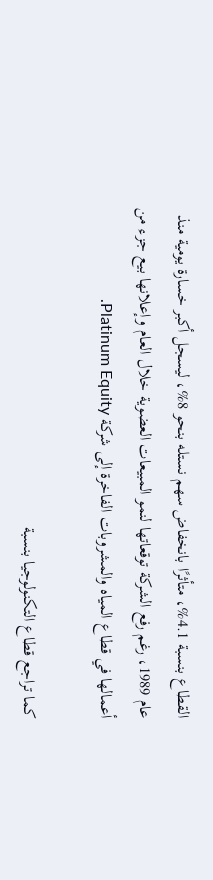القطاع بنسبة 4.1%، متأثرًا بانخفاض سهم نستله بنحو 8%، ليسجل أكبر خسارة يومية منذ عام 1989، رغم رفع الشركة توقعاتها لنمو المبيعات العضوية خلال العام وإعلانها بيع جزء من أعمالها في قطاع المياه والمشروبات الفاخرة إلى شركة Platinum Equity.

كما تراجع قطاع التكنولوجيا بنسبة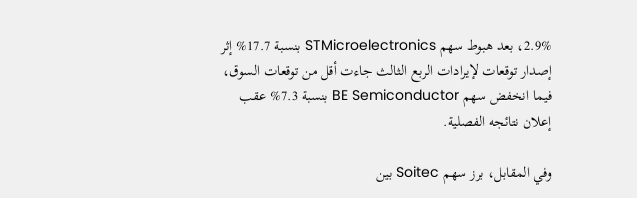2.9%، بعد هبوط سهم STMicroelectronics بنسبة 17.7% إثر إصدار توقعات لإيرادات الربع الثالث جاءت أقل من توقعات السوق، فيما انخفض سهم BE Semiconductor بنسبة 7.3% عقب إعلان نتائجه الفصلية.

وفي المقابل، برز سهم Soitec بين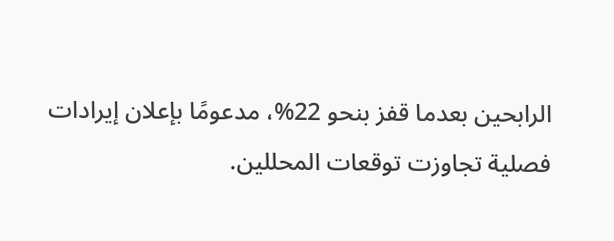الرابحين بعدما قفز بنحو 22%، مدعومًا بإعلان إيرادات فصلية تجاوزت توقعات المحللين.